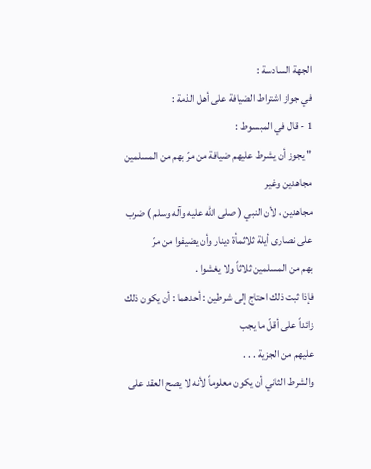الجهة السادسة :
في جواز اشتراط الضيافة على أهل الذمة :
1 - قال في المبسوط :
" يجوز أن يشرط عليهم ضيافة من مرّ بهم من المسلمين مجاهدين وغير
مجاهدين ، لأن النبي ( صلى الله عليه وآله وسلم ) ضرب على نصارى أيلة ثلاثمأة دينار وأن يضيفوا من مرّ
بهم من المسلمين ثلاثاً ولا يغشوا .
فإذا ثبت ذلك احتاج إلى شرطين : أحدهما : أن يكون ذلك زائداً على أقلّ ما يجب
عليهم من الجزية . . .
والشرط الثاني أن يكون معلوماً لأنه لا يصح العقد على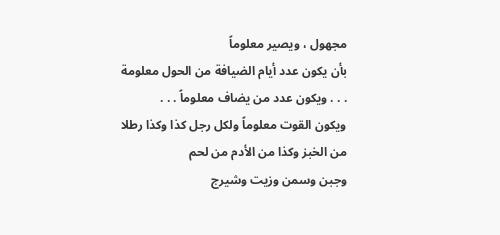مجهول ، ويصير معلوماً
بأن يكون عدد أيام الضيافة من الحول معلومة . . . ويكون عدد من يضاف معلوماً . . .
ويكون القوت معلوماً ولكل رجل كذا وكذا رطلا من الخبز وكذا من الأدم من لحم
وجبن وسمن وزيت وشيرج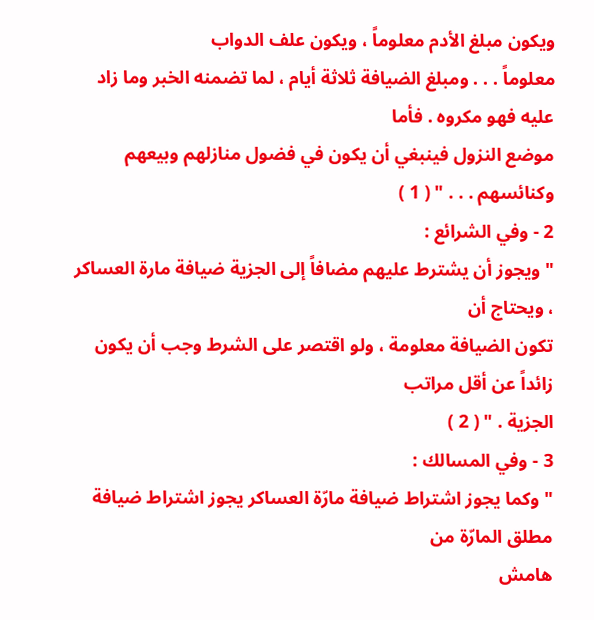ويكون مبلغ الأدم معلوماً ، ويكون علف الدواب
معلوماً . . . ومبلغ الضيافة ثلاثة أيام ، لما تضمنه الخبر وما زاد عليه فهو مكروه . فأما
موضع النزول فينبغي أن يكون في فضول منازلهم وبيعهم وكنائسهم . . . " ( 1 )
2 - وفي الشرائع :
" ويجوز أن يشترط عليهم مضافاً إلى الجزية ضيافة مارة العساكر ، ويحتاج أن
تكون الضيافة معلومة ، ولو اقتصر على الشرط وجب أن يكون زائداً عن أقل مراتب
الجزية . " ( 2 )
3 - وفي المسالك :
" وكما يجوز اشتراط ضيافة مارّة العساكر يجوز اشتراط ضيافة مطلق المارّة من
هامش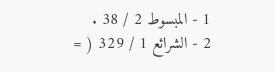1 - المبسوط 2 / 38 .
2 - الشرائع 1 / 329 ( =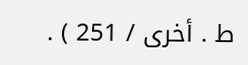ط . أخرى / 251 ) .